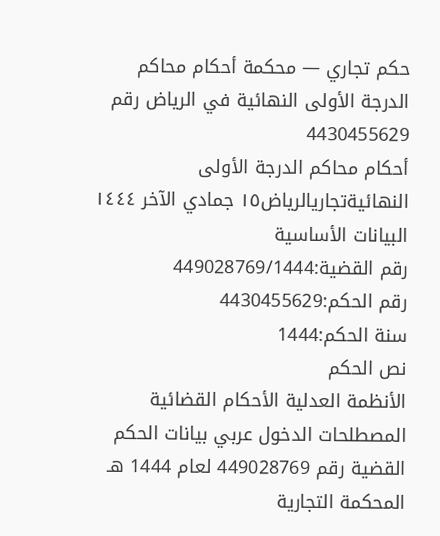حكم تجاري — محكمة أحكام محاكم الدرجة الأولى النهائية في الرياض رقم 4430455629
أحكام محاكم الدرجة الأولى النهائيةتجاريالرياض١٥ جمادي الآخر ١٤٤٤
البيانات الأساسية
رقم القضية:449028769/1444
رقم الحكم:4430455629
سنة الحكم:1444
نص الحكم
الأنظمة العدلية الأحكام القضائية المصطلحات الدخول عربي بيانات الحكم القضية رقم 449028769 لعام 1444 هـ المحكمة التجارية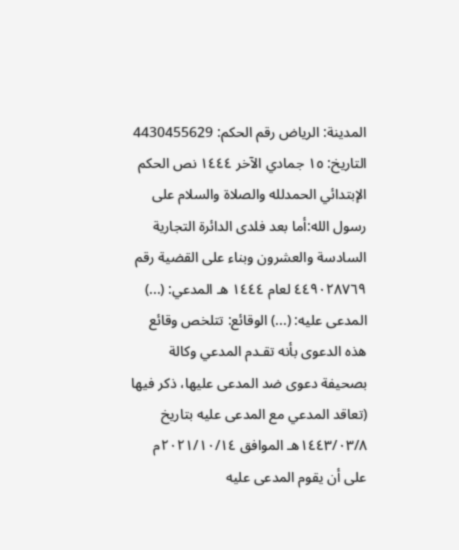المدينة: الرياض رقم الحكم: 4430455629 التاريخ: ١٥ جمادي الآخر ١٤٤٤ نص الحكم الإبتدائي الحمدلله والصلاة والسلام على رسول الله:أما بعد فلدى الدائرة التجارية السادسة والعشرون وبناء على القضية رقم ٤٤٩٠٢٨٧٦٩ لعام ١٤٤٤ هـ المدعي: (...) المدعى عليه: (...) الوقائع: تتلخص وقائع هذه الدعوى بأنه تقـدم المدعي وكالة بصحيفة دعوى ضد المدعى عليها، ذكر فيها (تعاقد المدعي مع المدعى عليه بتاريخ ١٤٤٣/٠٣/٨هـ الموافق ٢٠٢١/١٠/١٤م على أن يقوم المدعى عليه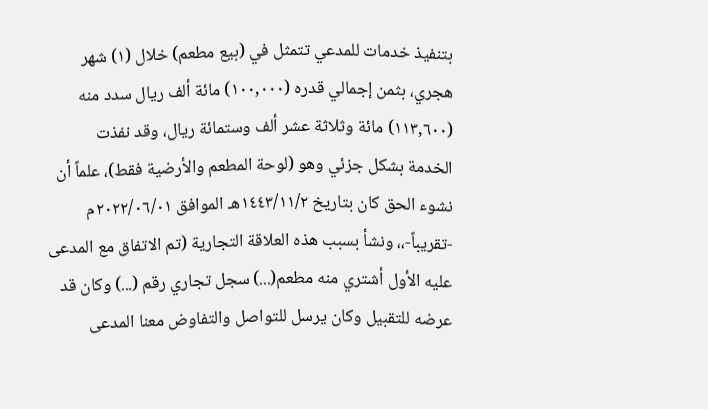بتنفيذ خدمات للمدعي تتمثل في (بيع مطعم) خلال (١) شهر هجري، بثمن إجمالي قدره (١٠٠,٠٠٠) مائة ألف ريال سدد منه (١١٣,٦٠٠) مائة وثلاثة عشر ألف وستمائة ريال، وقد نفذت الخدمة بشكل جزئي وهو (لوحة المطعم والأرضية فقط)، علماً أن نشوء الحق كان بتاريخ ١٤٤٣/١١/٢هـ الموافق ٢٠٢٢/٠٦/٠١م -تقريباً-،، ونشأ بسبب هذه العلاقة التجارية (تم الاتفاق مع المدعى عليه الأول أشتري منه مطعم(...) سجل تجاري رقم (...) وكان قد عرضه للتقبيل وكان يرسل للتواصل والتفاوض معنا المدعى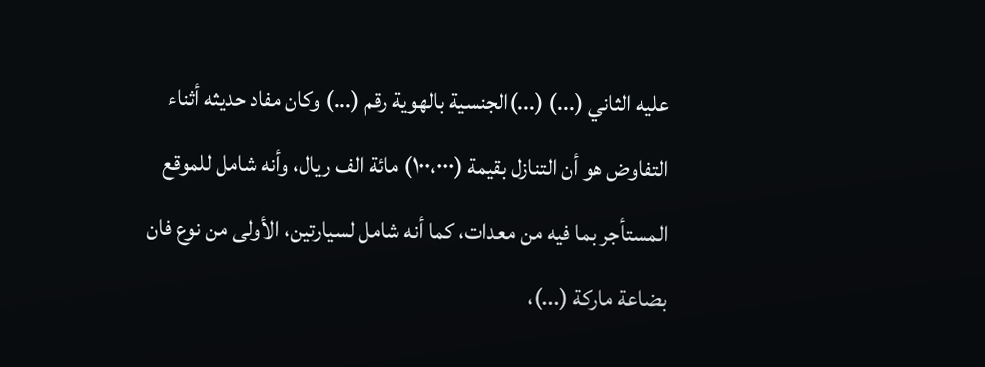عليه الثاني (...) (...)الجنسية بالهوية رقم (...) وكان مفاد حديثه أثناء التفاوض هو أن التنازل بقيمة (١٠٠،٠٠٠) مائة الف ريال، وأنه شامل للموقع المستأجر بما فيه من معدات، كما أنه شامل لسيارتين، الأولى من نوع فان بضاعة ماركة (...)،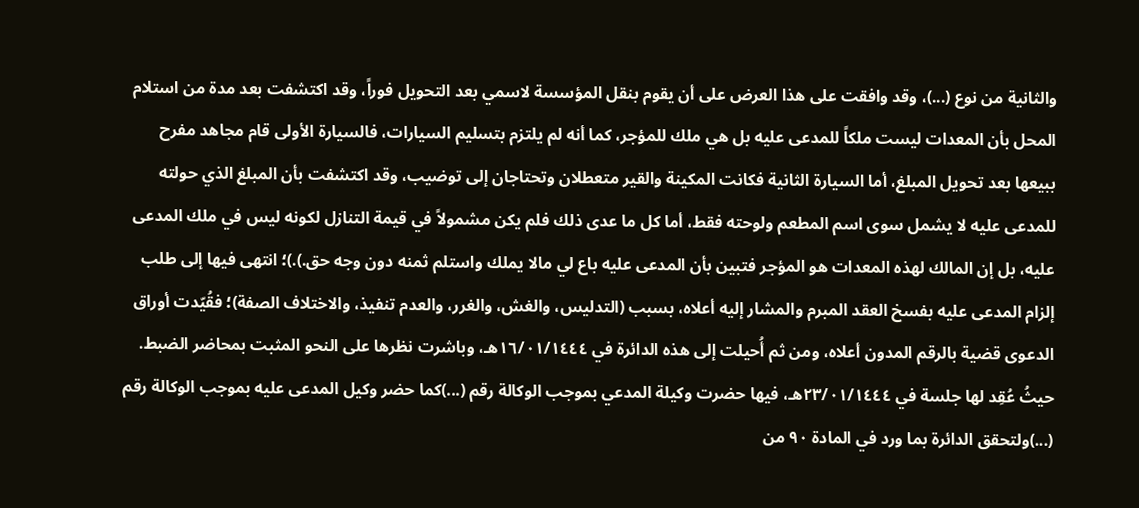والثانية من نوع (...)، وقد وافقت على هذا العرض على أن يقوم بنقل المؤسسة لاسمي بعد التحويل فوراً، وقد اكتشفت بعد مدة من استلام المحل بأن المعدات ليست ملكاً للمدعى عليه بل هي ملك للمؤجر، كما أنه لم يلتزم بتسليم السيارات، فالسيارة الأولى قام مجاهد مفرح ببيعها بعد تحويل المبلغ، أما السيارة الثانية فكانت المكينة والقير متعطلان وتحتاجان إلى توضيب، وقد اكتشفت بأن المبلغ الذي حولته للمدعى عليه لا يشمل سوى اسم المطعم ولوحته فقط، أما كل ما عدى ذلك فلم يكن مشمولاً في قيمة التنازل لكونه ليس في ملك المدعى عليه، بل إن المالك لهذه المعدات هو المؤجر فتبين بأن المدعى عليه باع لي مالا يملك واستلم ثمنه دون وجه حق.).)؛ انتهى فيها إلى طلب إلزام المدعى عليه بفسخ العقد المبرم والمشار إليه أعلاه، بسبب (التدليس، والغش، والغرر، والعدم تنفيذ، والاختلاف الصفة)؛ فقُيّدت أوراق الدعوى قضية بالرقم المدون أعلاه، ومن ثم أُحيلت إلى هذه الدائرة في ١٦/٠١/١٤٤٤هـ، وباشرت نظرها على النحو المثبت بمحاضر الضبط. حيثُ عُقِد لها جلسة في ٢٣/٠١/١٤٤٤هـ، فيها حضرت وكيلة المدعي بموجب الوكالة رقم (...)كما حضر وكيل المدعى عليه بموجب الوكالة رقم (...)ولتحقق الدائرة بما ورد في المادة ٩٠ من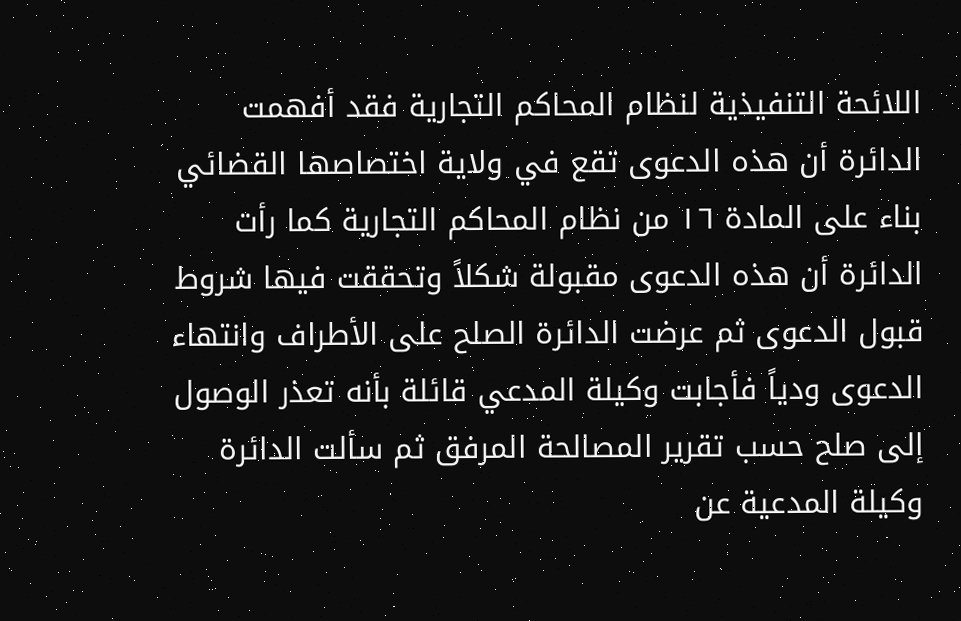اللائحة التنفيذية لنظام المحاكم التجارية فقد أفهمت الدائرة أن هذه الدعوى تقع في ولاية اختصاصها القضائي بناء على المادة ١٦ من نظام المحاكم التجارية كما رأت الدائرة أن هذه الدعوى مقبولة شكلاً وتحققت فيها شروط قبول الدعوى ثم عرضت الدائرة الصلح على الأطراف وانتهاء الدعوى ودياً فأجابت وكيلة المدعي قائلة بأنه تعذر الوصول إلى صلح حسب تقرير المصالحة المرفق ثم سألت الدائرة وكيلة المدعية عن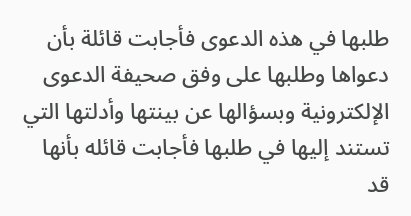طلبها في هذه الدعوى فأجابت قائلة بأن دعواها وطلبها على وفق صحيفة الدعوى الإلكترونية وبسؤالها عن بينتها وأدلتها التي تستند إليها في طلبها فأجابت قائله بأنها قد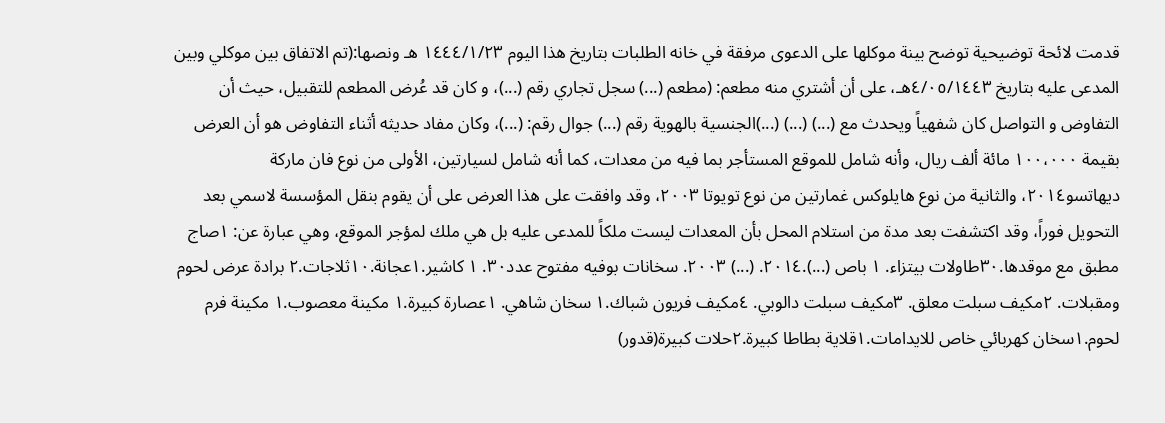قدمت لائحة توضيحية توضح بينة موكلها على الدعوى مرفقة في خانه الطلبات بتاريخ هذا اليوم ١٤٤٤/١/٢٣ هـ ونصها:(تم الاتفاق بين موكلي وبين المدعى عليه بتاريخ ٤/٠٥/١٤٤٣هـ، على أن أشتري منه مطعم: (مطعم (...) سجل تجاري رقم (...)، و كان قد عُرض المطعم للتقبيل، حيث أن التفاوض و التواصل كان شفهياً ويحدث مع (...) (...) (...)الجنسية بالهوية رقم (...) جوال رقم: (...)، وكان مفاد حديثه أثناء التفاوض هو أن العرض بقيمة ١٠٠،٠٠٠ مائة ألف ريال، وأنه شامل للموقع المستأجر بما فيه من معدات، كما أنه شامل لسيارتين، الأولى من نوع فان ماركة ديهاتسو٢٠١٤، والثانية من نوع هايلوكس غمارتين من نوع تويوتا ٢٠٠٣، وقد وافقت على هذا العرض على أن يقوم بنقل المؤسسة لاسمي بعد التحويل فوراً، وقد اكتشفت بعد مدة من استلام المحل بأن المعدات ليست ملكاً للمدعى عليه بل هي ملك لمؤجر الموقع، وهي عبارة عن: ١صاج مطبق مع موقدها.٣٠طاولات بيتزاء. ١ باص (...).٢٠١٤. (...) ٢٠٠٣. سخانات بوفيه مفتوح عدد٣٠. ١ كاشير.١عجانة.١٠ثلاجات.٢ برادة عرض لحوم ومقبلات. ٢مكيف سبلت معلق. ٣مكيف سبلت دالوبي. ٤مكيف فريون شباك.١ سخان شاهي. ١عصارة كبيرة.١ مكينة معصوب.١ مكينة فرم لحوم.١سخان كهربائي خاص للايدامات.١قلاية بطاطا كبيرة.٢حلات كبيرة(قدور)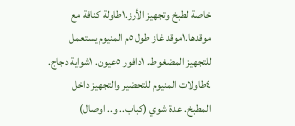خاصة لطبخ وتجهيز الأرز.١طاولة كنافة مع موقدها.١موقد غاز طول ٥م المنيوم يستعمل للتجهيز المضغوط. ١دافور ٥عيون. ١شواية دجاج. ٤طاولات المنيوم للتحضير والتجهيز داخل المطبخ. عدة شوي (كباب.. و.. اوصال)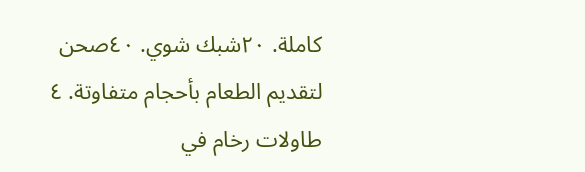كاملة. ٢٠شبك شوي. ٤٠صحن لتقديم الطعام بأحجام متفاوتة. ٤ طاولات رخام في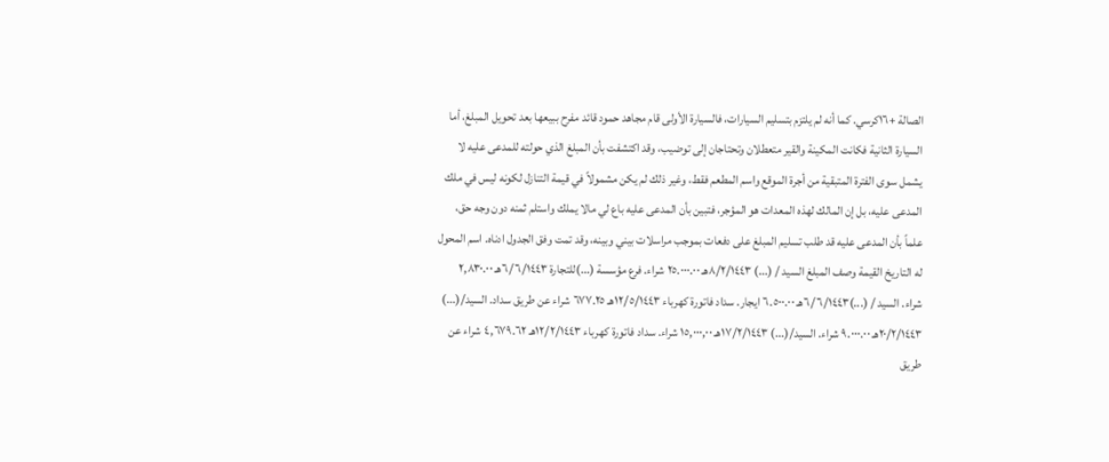الصالة +١٦كرسي. كما أنه لم يلتزم بتسليم السيارات، فالسيارة الأولى قام مجاهد حمود قائد مفرح ببيعها بعد تحويل المبلغ، أما السيارة الثانية فكانت المكينة والقير متعطلان وتحتاجان إلى توضيب، وقد اكتشفت بأن المبلغ الذي حولته للمدعى عليه لا يشمل سوى الفترة المتبقية من أجرة الموقع واسم المطعم فقط، وغير ذلك لم يكن مشمولاً في قيمة التنازل لكونه ليس في ملك المدعى عليه، بل إن المالك لهذه المعدات هو المؤجر، فتبين بأن المدعى عليه باع لي مالا يملك واستلم ثمنه دون وجه حق، علماً بأن المدعى عليه قد طلب تسليم المبلغ على دفعات بموجب مراسلات بيني وبينه، وقد تمت وفق الجدول ادناه. اسم المحول له التاريخ القيمة وصف المبلغ السيد / (...) ٨/٢/١٤٤٣هـ ٢٥.٠٠٠.٠٠ شراء. فرع مؤسسة (...)للتجارة ٦/٦/١٤٤٣هـ ٢,٨٣٠.٠٠ شراء. السيد / (...)٦/٦/١٤٤٣هـ ٦.٥٠٠.٠٠ ايجار. سداد فاتورة كهرباء ١٢/٥/١٤٤٣هـ ٦٧٧.٢٥ شراء عن طريق سداد. السيد/(...) ٢٠/٢/١٤٤٣هـ ٩.٠٠٠.٠٠ شراء. السيد/(...) ١٧/٢/١٤٤٣هـ ١٥,٠٠٠,٠٠ شراء. سداد فاتورة كهرباء ١٢/٢/١٤٤٣هـ ٤,٦٧٩.٦٢ شراء عن طريق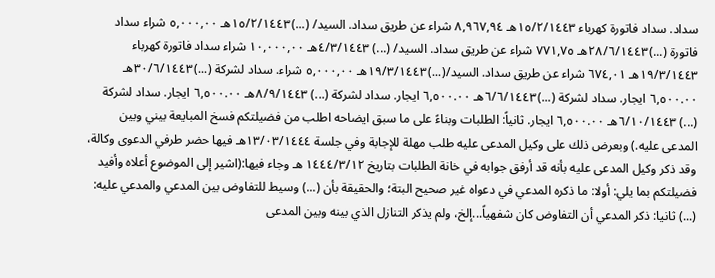سداد. سداد فاتورة كهرباء ١٥/٢/١٤٤٣هـ ٨,٩٦٧,٩٤ شراء عن طريق سداد. السيد/ (...)١٥/٢/١٤٤٣هـ ٥,٠٠٠,٠٠ شراء سداد فاتورة (...)٢٨/٦/١٤٤٣هـ ٧٧١,٧٥ شراء عن طريق سداد. السيد/ (...) ٤/٣/١٤٤٣هـ ١٠,٠٠٠,٠٠ شراء سداد فاتورة كهرباء ١٩/٣/١٤٤٣هـ ٦٧٤,٠١ شراء عن طريق سداد. السيد/(...)١٩/٣/١٤٤٣هـ ٥,٠٠٠,٠٠ شراء. سداد لشركة (...)٣٠/٦/١٤٤٣هـ ٦,٥٠٠.٠٠ ايجار. سداد لشركة (...)٦/٦/١٤٤٣هـ ٦,٥٠٠.٠٠ ايجار. سداد لشركة (...) ٨/٩/١٤٤٣هـ ٦,٥٠٠.٠٠ ايجار. سداد لشركة (...) ٦/١٠/١٤٤٣هـ ٦,٥٠٠.٠٠ ايجار. ثانياً: الطلبات وبناءً على ما سبق ايضاحه اطلب من فضيلتكم فسخ المبايعة بيني وبين المدعى عليه.) وبعرض ذلك على وكيل المدعى عليه طلب مهلة للإجابة وفي جلسة ١٣/٠٣/١٤٤٤هـ فيها حضر طرفي الدعوى وكالة، وقد ذكر وكيل المدعى عليه بأنه قد أرفق جوابه في خانة الطلبات بتاريخ ١٤٤٤/٣/١٢ هـ وجاء فيها:(اشير إلى الموضوع أعلاه وأفيد فضيلتكم بما يلي: أولا: ما ذكره المدعي في دعواه غير صحيح البتة؛ والحقيقة بأن (...) وسيط للتفاوض بين المدعي والمدعي عليه: (...) ثانيا: ذكر المدعي أن التفاوض كان شفهياً...إلخ، ولم يذكر التنازل الذي بينه وبين المدعى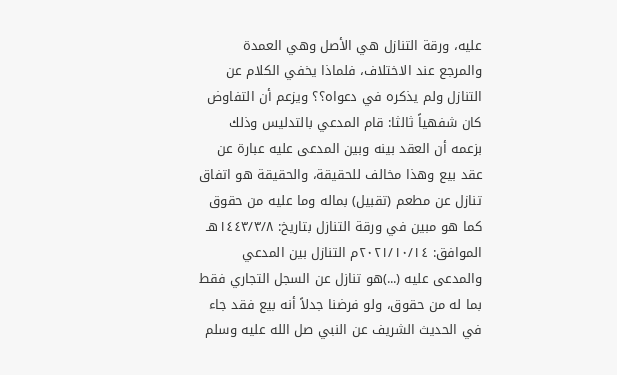عليه، ورقة التنازل هي الأصل وهي العمدة والمرجع عند الاختلاف، فلماذا يخفي الكلام عن التنازل ولم يذكره في دعواه؟؟ ويزعم أن التفاوض كان شفهياً ثالثا: قام المدعي بالتدليس وذلك بزعمه أن العقد بينه وبين المدعى عليه عبارة عن عقد بيع وهذا مخالف للحقيقة، والحقيقة هو اتفاق تنازل عن مطعم (تقبيل) بماله وما عليه من حقوق كما هو مبين في ورقة التنازل بتاريخ: ١٤٤٣/٣/٨هـ الموافق: ٢٠٢١/١٠/١٤م التنازل بين المدعي والمدعى عليه (...)هو تنازل عن السجل التجاري فقط بما له من حقوق، ولو فرضنا جدلاً أنه بيع فقد جاء في الحديث الشريف عن النبي صل الله عليه وسلم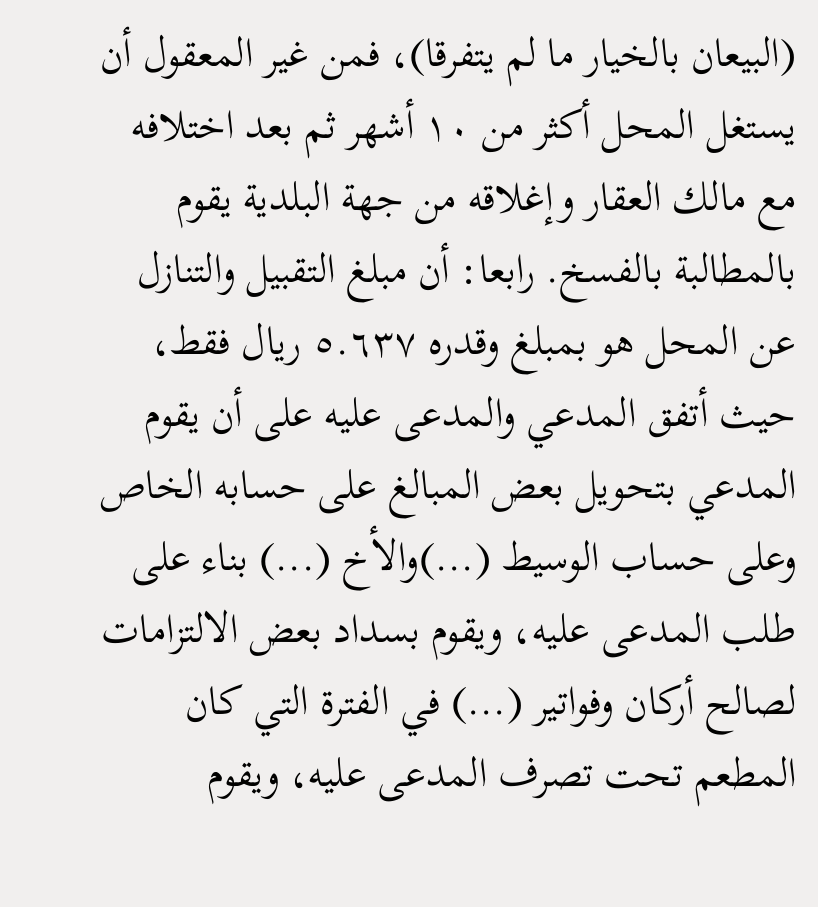(البيعان بالخيار ما لم يتفرقا)، فمن غير المعقول أن يستغل المحل أكثر من ۱۰ أشهر ثم بعد اختلافه مع مالك العقار وإغلاقه من جهة البلدية يقوم بالمطالبة بالفسخ. رابعا: أن مبلغ التقبيل والتنازل عن المحل هو بمبلغ وقدره ٥.٦٣٧ ريال فقط، حيث أتفق المدعي والمدعى عليه على أن يقوم المدعي بتحويل بعض المبالغ على حسابه الخاص وعلى حساب الوسيط (...)والأخ (...) بناء على طلب المدعى عليه، ويقوم بسداد بعض الالتزامات لصالح أركان وفواتير (...) في الفترة التي كان المطعم تحت تصرف المدعى عليه، ويقوم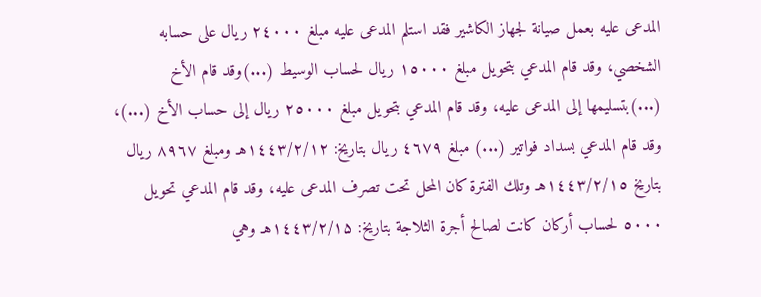المدعى عليه بعمل صيانة لجهاز الكاشير فقد استلم المدعى عليه مبلغ ٢٤٠٠٠ ريال على حسابه الشخصي، وقد قام المدعي بتحويل مبلغ ١٥۰۰۰ ريال لحساب الوسيط (...)وقد قام الأخ (...)بتسليمها إلى المدعى عليه، وقد قام المدعي بتحويل مبلغ ٢٥۰۰۰ ريال إلى حساب الأخ (...)، وقد قام المدعي بسداد فواتير (...) مبلغ ٤٦٧٩ ريال بتاريخ: ١٤٤٣/٢/١٢هـ ومبلغ ٨٩٦٧ ريال بتاريخ ١٤٤٣/٢/١٥هـ وتلك الفترة كان المحل تحت تصرف المدعى عليه، وقد قام المدعي تحويل ٥۰۰۰ لحساب أركان كانت لصالح أجرة الثلاجة بتاريخ: ١٤٤۳/۲/۱۵هـ وهي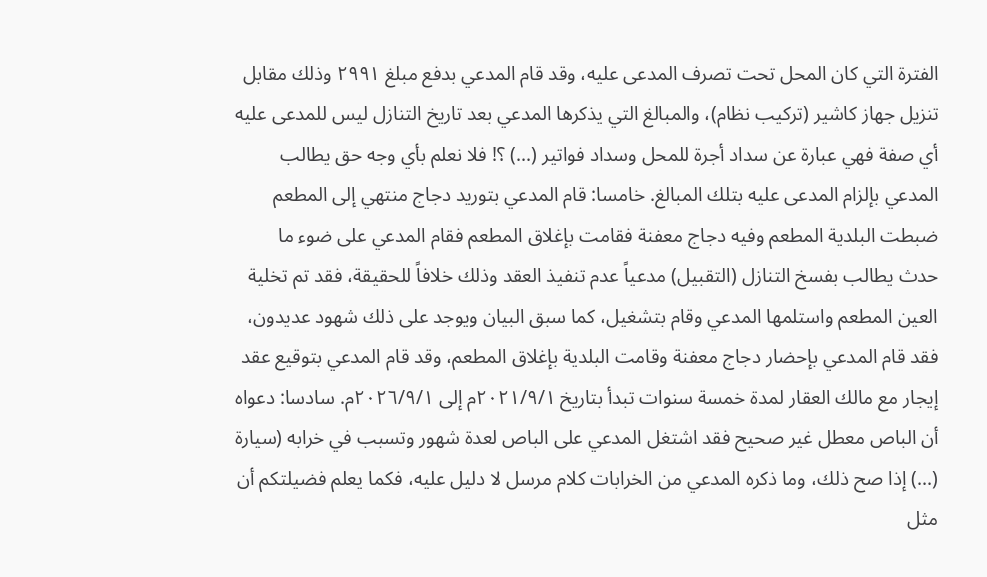الفترة التي كان المحل تحت تصرف المدعى عليه، وقد قام المدعي بدفع مبلغ ۲۹۹۱ وذلك مقابل تنزيل جهاز كاشير (تركيب نظام)، والمبالغ التي يذكرها المدعي بعد تاريخ التنازل ليس للمدعى عليه أي صفة فهي عبارة عن سداد أجرة للمحل وسداد فواتير (...) ؟! فلا نعلم بأي وجه حق يطالب المدعي بإلزام المدعى عليه بتلك المبالغ. خامسا: قام المدعي بتوريد دجاج منتهي إلى المطعم ضبطت البلدية المطعم وفيه دجاج معفنة فقامت بإغلاق المطعم فقام المدعي على ضوء ما حدث يطالب بفسخ التنازل (التقبيل) مدعياً عدم تنفيذ العقد وذلك خلافاً للحقيقة، فقد تم تخلية العين المطعم واستلمها المدعي وقام بتشغيل، كما سبق البيان ويوجد على ذلك شهود عديدون، فقد قام المدعي بإحضار دجاج معفنة وقامت البلدية بإغلاق المطعم، وقد قام المدعي بتوقيع عقد إيجار مع مالك العقار لمدة خمسة سنوات تبدأ بتاريخ ۲۰۲۱/۹/۱م إلى ٢٠٢٦/٩/١م. سادسا: دعواه أن الباص معطل غير صحيح فقد اشتغل المدعي على الباص لعدة شهور وتسبب في خرابه (سيارة (...) إذا صح ذلك، وما ذكره المدعي من الخرابات كلام مرسل لا دليل عليه، فكما يعلم فضيلتكم أن مثل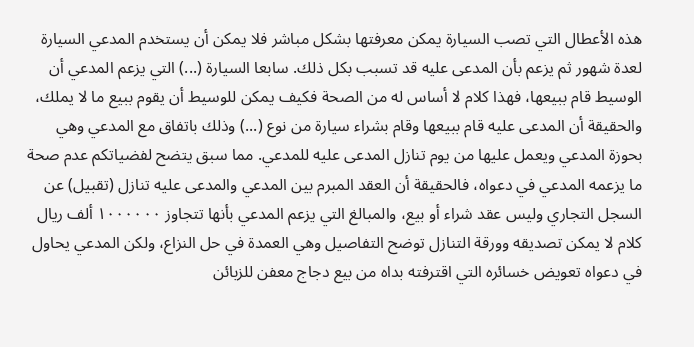هذه الأعطال التي تصب السيارة يمكن معرفتها بشكل مباشر فلا يمكن أن يستخدم المدعي السيارة لعدة شهور ثم يزعم بأن المدعى عليه قد تسبب بكل ذلك. سابعا السيارة (...) التي يزعم المدعي أن الوسيط قام ببيعها، فهذا كلام لا أساس له من الصحة فكيف يمكن للوسيط أن يقوم ببيع ما لا يملك، والحقيقة أن المدعى عليه قام ببيعها وقام بشراء سيارة من نوع (...) وذلك باتفاق مع المدعي وهي بحوزة المدعي ويعمل عليها من يوم تنازل المدعى عليه للمدعي. مما سبق يتضح لفضياتكم عدم صحة ما يزعمه المدعي في دعواه، فالحقيقة أن العقد المبرم بين المدعي والمدعى عليه تنازل (تقبيل) عن السجل التجاري وليس عقد شراء أو بيع، والمبالغ التي يزعم المدعي بأنها تتجاوز ۱۰۰۰۰۰۰ ألف ريال كلام لا يمكن تصديقه وورقة التنازل توضح التفاصيل وهي العمدة في حل النزاع، ولكن المدعي يحاول في دعواه تعويض خسائره التي اقترفته بداه من بيع دجاج معفن للزبائن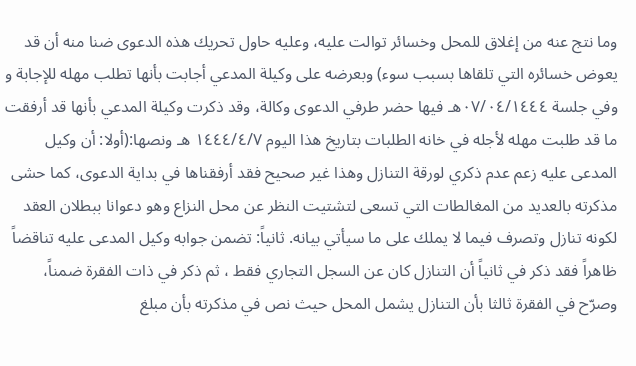وما نتج عنه من إغلاق للمحل وخسائر توالت عليه، وعليه حاول تحريك هذه الدعوى ضنا منه أن قد يعوض خسائره التي تلقاها بسبب سوء) وبعرضه على وكيلة المدعي أجابت بأنها تطلب مهله للإجابة و وفي جلسة ٠٧/٠٤/١٤٤٤هـ فيها حضر طرفي الدعوى وكالة، وقد ذكرت وكيلة المدعي بأنها قد أرفقت ما قد طلبت مهله لأجله في خانه الطلبات بتاريخ هذا اليوم ١٤٤٤/٤/٧ هـ ونصها:(أولا: أن وكيل المدعى عليه زعم عدم ذكري لورقة التنازل وهذا غير صحيح فقد أرفقناها في بداية الدعوى، كما حشى مذكرته بالعديد من المغالطات التي تسعى لتشتيت النظر عن محل النزاع وهو دعوانا ببطلان العقد لكونه تنازل وتصرف فيما لا يملك على ما سيأتي بيانه. ثانياً: تضمن جوابه وكيل المدعى عليه تناقضاً ظاهراً فقد ذكر في ثانياً أن التنازل كان عن السجل التجاري فقط ، ثم ذكر في ذات الفقرة ضمناً، وصرّح في الفقرة ثالثا بأن التنازل يشمل المحل حيث نص في مذكرته بأن مبلغ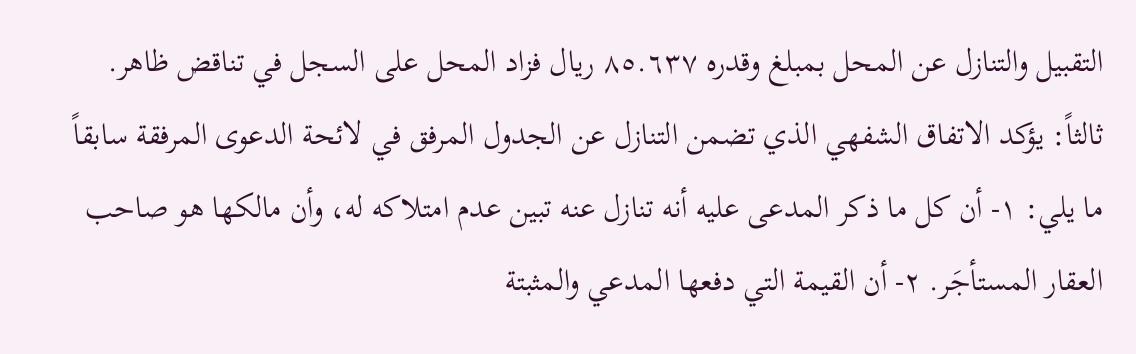التقبيل والتنازل عن المحل بمبلغ وقدره ٨٥.٦٣٧ ريال فزاد المحل على السجل في تناقض ظاهر. ثالثاً: يؤكد الاتفاق الشفهي الذي تضمن التنازل عن الجدول المرفق في لائحة الدعوى المرفقة سابقاً ما يلي: ١- أن كل ما ذكر المدعى عليه أنه تنازل عنه تبين عدم امتلاكه له، وأن مالكها هو صاحب العقار المستأجَر. ٢- أن القيمة التي دفعها المدعي والمثبتة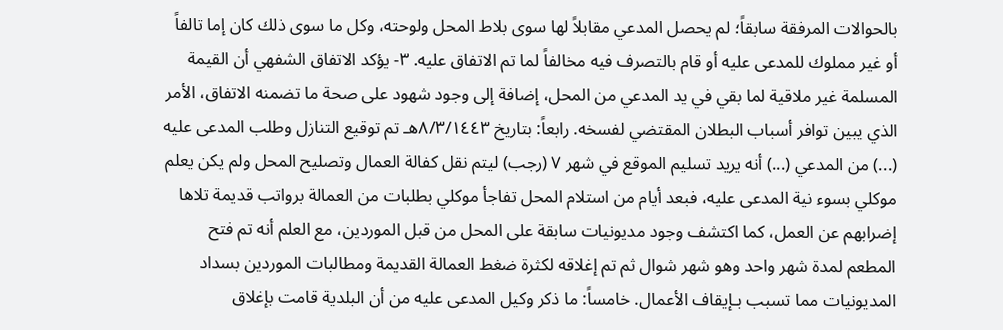بالحوالات المرفقة سابقاً؛ لم يحصل المدعي مقابلاً لها سوى بلاط المحل ولوحته، وكل ما سوى ذلك كان إما تالفاً أو غير مملوك للمدعى عليه أو قام بالتصرف فيه مخالفاً لما تم الاتفاق عليه. ٣- يؤكد الاتفاق الشفهي أن القيمة المسلمة غير ملاقية لما بقي في يد المدعي من المحل، إضافة إلى وجود شهود على صحة ما تضمنه الاتفاق، الأمر الذي يبين توافر أسباب البطلان المقتضي لفسخه. رابعاً: بتاريخ ٨/٣/١٤٤٣هـ تم توقيع التنازل وطلب المدعى عليه (...) من المدعي (...) أنه يريد تسليم الموقع في شهر ٧ (رجب) ليتم نقل كفالة العمال وتصليح المحل ولم يكن يعلم موكلي بسوء نية المدعى عليه، فبعد أيام من استلام المحل تفاجأ موكلي بطلبات من العمالة برواتب قديمة تلاها إضرابهم عن العمل، كما اكتشف وجود مديونيات سابقة على المحل من قبل الموردين، مع العلم أنه تم فتح المطعم لمدة شهر واحد وهو شهر شوال ثم تم إغلاقه لكثرة ضغط العمالة القديمة ومطالبات الموردين بسداد المديونيات مما تسبب بـإيقاف الأعمال. خامساً: ما ذكر وكيل المدعى عليه من أن البلدية قامت بإغلاق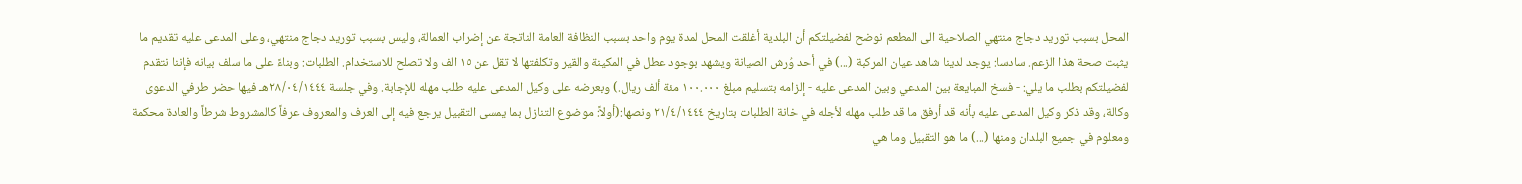المحل بسبب توريد دجاج منتهي الصلاحية الى المطعم نوضح لفضيلتكم أن البلدية أغلقت المحل لمدة يوم واحد بسبب النظافة العامة الناتجة عن إضراب العمالة، وليس بسبب توريد دجاج منتهي، وعلى المدعى عليه تقديم ما يثبت صحة هذا الزعم. سادسا: يوجد لدينا شاهد عيان المركبة (...) في أحد وُرش الصيانة ويشهد بوجود عطل في المكينة والقير وتكلفتها لا تقل عن ١٥ الف ولا تصلح للاستخدام. الطلبات: وبناءً على ما سلف بيانه فإننا نتقدم لفضيلتكم بطلب ما يلي: - فسخ المبايعة بين المدعي وبين المدعى عليه - إلزامه بتسليم مبلغ ١٠٠.٠٠٠ مئة ألف ريال.) وبعرضه على وكيل المدعى عليه طلب مهله للإجابة. وفي جلسة ٢٨/٠٤/١٤٤٤هـ فيها حضر طرفي الدعوى وكالة، وقد ذكر وكيل المدعى عليه بأنه قد أرفق ما قد طلب مهله لأجله في خانة الطلبات بتاريخ ٢١/٤/١٤٤٤ ونصها:(أولاً: موضوع التنازل بما يمسى التقبيل يرجع فيه إلى العرف والمعروف عرفاً كالمشروط شرطاً والعادة محكمة ومعلوم في جميع البلدان ومنها (...) ما هو التقبيل وما هي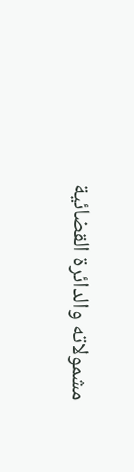مشمولاته والدائرة القضائية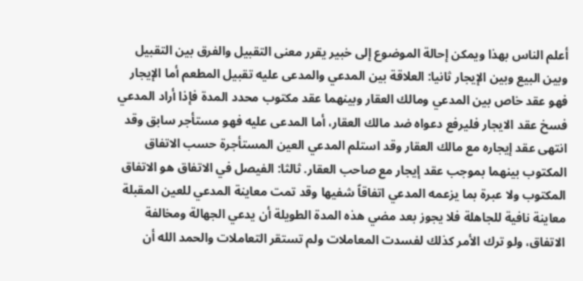أعلم الناس بهذا ويمكن إحالة الموضوع إلى خبير يقرر معنى التقبيل والفرق بين التقبيل وبين البيع وبين الإيجار ثانيا: العلاقة بين المدعي والمدعى عليه تقبيل المطعم أما الإيجار فهو عقد خاص بين المدعي ومالك العقار وبينهما عقد مكتوب محدد المدة فإذا أراد المدعي فسخ عقد الايجار فليرفع دعواه ضد مالك العقار، أما المدعى عليه فهو مستأجر سابق وقد انتهى عقد إيجاره مع مالك العقار وقد استلم المدعي العين المستأجرة حسب الاتفاق المكتوب بينهما بموجب عقد إيجار مع صاحب العقار. ثالثا: الفيصل في الاتفاق هو الاتفاق المكتوب ولا عبرة بما يزعمه المدعي اتفاقاً شفيها وقد تمت معاينة المدعي للعين المقبلة معاينة نافية للجاهلة فلا يجوز بعد مضي هذه المدة الطويلة أن يدعي الجهالة ومخالفة الاتفاق، ولو ترك الأمر كذلك لفسدت المعاملات ولم تستقر التعاملات والحمد الله أن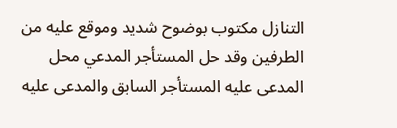التنازل مكتوب بوضوح شديد وموقع عليه من الطرفين وقد حل المستأجر المدعي محل المدعى عليه المستأجر السابق والمدعى عليه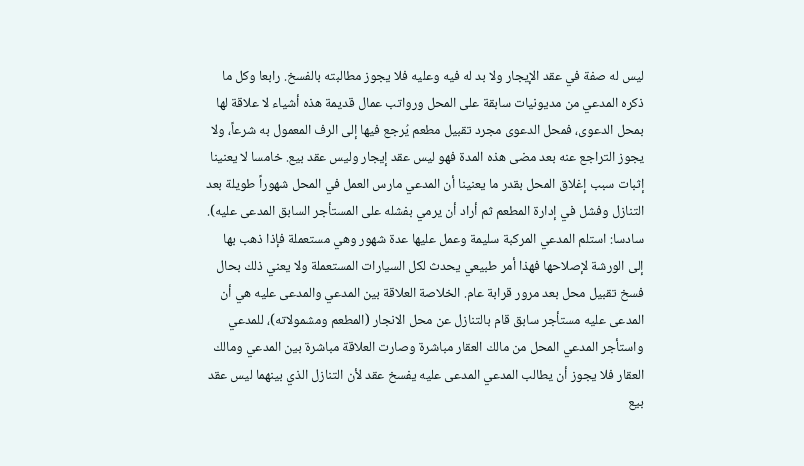ليس له صفة في عقد الإيجار ولا بد له فيه وعليه فلا يجوز مطالبته بالفسخ. رابعا وكل ما ذكره المدعي من مديونيات سابقة على المحل ورواتب عمال قديمة هذه أشياء لا علاقة لها بمحل الدعوى، فمحل الدعوى مجرد تقبيل مطعم يُرجع فيها إلى الرف المعمول به شرعاً، ولا يجوز التراجع عنه بعد مضى هذه المدة فهو ليس عقد إيجار وليس عقد بيع. خامسا لا يعنينا إثبات سبب إغلاق المحل بقدر ما يعنينا أن المدعي مارس العمل في المحل شهوراً طويلة بعد التنازل وفشل في إدارة المطعم ثم أراد أن يرمي بفشله على المستأجر السابق المدعى عليه). سادسا: استلم المدعي المركبة سليمة وعمل عليها عدة شهور وهي مستعملة فإذا ذهب بها إلى الورشة لإصلاحها فهذا أمر طبيعي يحدث لكل السيارات المستعملة ولا يعني ذلك بحال فسخ تقبيل محل بعد مرور قرابة عام. الخلاصة العلاقة بين المدعي والمدعى عليه هي أن المدعى عليه مستأجر سابق قام بالتنازل عن محل الانجار (المطعم ومشمولاته)، للمدعي واستأجر المدعي المحل من مالك العقار مباشرة وصارت العلاقة مباشرة بين المدعي ومالك العقار فلا يجوز أن يطالب المدعي المدعى عليه يفسخ عقد لأن التنازل الذي بينهما ليس عقد بيع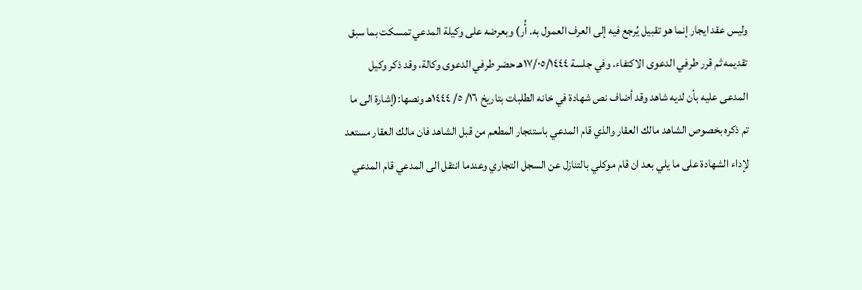وليس عقد ايجار إنما هو تقبيل يُرجع فيه إلى العرف العمول به. أُر) وبعرضه على وكيلة المدعي تمسكت بما سبق تقديمه ثم قرر طرفي الدعوى الاكتفاء. وفي جلسة ١٧/٠٥/١٤٤٤هـ حضر طرفي الدعوى وكالة، وقد ذكر وكيل المدعى عليه بأن لديه شاهد وقد أضاف نص شهادة في خانه الطلبات بتاريخ ١٦/ ٥/ ١٤٤٤هـ ونصها:(إشارة الى ما تم ذكره بخصوص الشاهد مالك العقار والذي قام المدعي باستئجار المطعم من قبل الشاهد فان مالك العقار مستعد لإداء الشهادة على ما يلي بعد ان قام موكلي بالتنازل عن السجل التجاري وعندما انتقل الى المدعي قام المدعي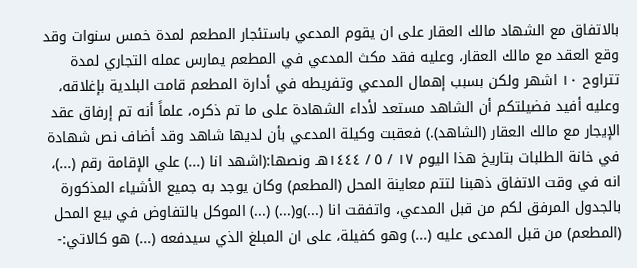بالاتفاق مع الشهاد مالك العقار على ان يقوم المدعي باستئجار المطعم لمدة خمس سنوات وقد وقع العقد مع مالك العقار، وعليه فقد مكث المدعي في المطعم يمارس عمله التجاري لمدة تتراوح ۱۰ اشهر ولكن بسبب إهمال المدعي وتفريطه في أدارة المطعم قامت البلدية بإغلاقه، وعليه أفيد فضيلتكم أن الشاهد مستعد لأداء الشهادة على ما تم ذكره، علماً أنه تم إرفاق عقد الإيجار مع مالك العقار (الشاهد).) فعقبت وكيلة المدعي بأن لديها شاهد وقد أضاف نص شهادة في خانة الطلبات بتاريخ هذا اليوم ١٧ / ٥ / ١٤٤٤هـ ونصها:(اشهد انا (...) علي الإقامة رقم (...)، انه في وقت الاتفاق ذهبنا لتتم معاينة المحل (المطعم) وكان يوجد به جميع الأشياء المذكورة بالجدول المرفق لكم من قبل المدعي، واتفقت انا (...)و(...) (...) الموكل بالتفاوض في بيع المحل (المطعم) من قبل المدعى عليه (...) وهو كفيلة، على ان المبلغ الذي سيدفعه (...) هو كالاتي:-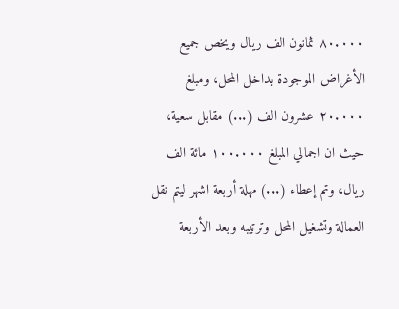٨٠.٠٠٠ ثمانون الف ريال ويخص جميع الأغراض الموجودة بداخل المحل، ومبلغ ٢٠.٠٠٠ عشرون الف (...) مقابل سعية، حيث ان اجمالي المبلغ ١٠٠.٠٠٠ مائة الف ريال، وتم إعطاء (...) مهلة أربعة اشهر ليتم نقل العمالة وتشغيل المحل وترتيبه وبعد الأربعة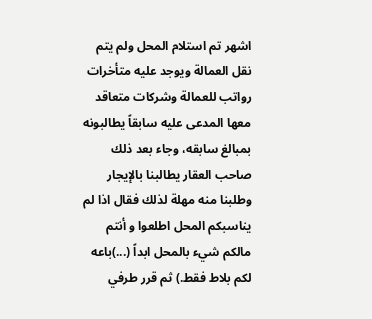اشهر تم استلام المحل ولم يتم نقل العمالة ويوجد عليه متأخرات رواتب للعمالة وشركات متعاقد معها المدعى عليه سابقاً يطالبونه بمبالغ سابقه، وجاء بعد ذلك صاحب العقار يطالبنا بالإيجار وطلبنا منه مهلة لذلك فقال اذا لم يناسبكم المحل اطلعوا و أنتم مالكم شيء بالمحل ابداً (...)باعه لكم بلاط فقط.) ثم قرر طرفي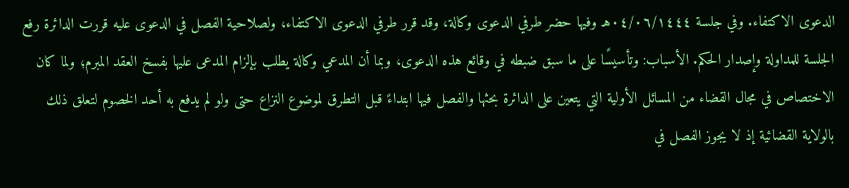الدعوى الاكتفاء. وفي جلسة ٠٤/٠٦/١٤٤٤هـ وفيها حضر طرفي الدعوى وكالة، وقد قرر طرفي الدعوى الاكتفاء، ولصلاحية الفصل في الدعوى عليه قررت الدائرة رفع الجلسة للمداولة وإصدار الحكم. الأسباب: وتأسيسًا على ما سبق ضبطه في وقائع هذه الدعوى، وبما أن المدعي وكالة يطلب بإلزام المدعى عليها بفسخ العقد المبرم؛ ولما كان الاختصاص في مجال القضاء من المسائل الأولية التي يتعين على الدائرة بحثها والفصل فيها ابتداءً قبل التطرق لموضوع النزاع حتى ولو لم يدفع به أحد الخصوم لتعلق ذلك بالولاية القضائية إذ لا يجوز الفصل في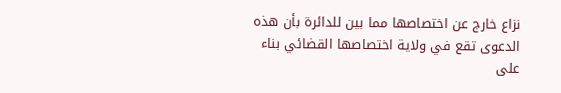نزاع خارج عن اختصاصها مما بين للدائرة بأن هذه الدعوى تقع في ولاية اختصاصها القضائي بناء على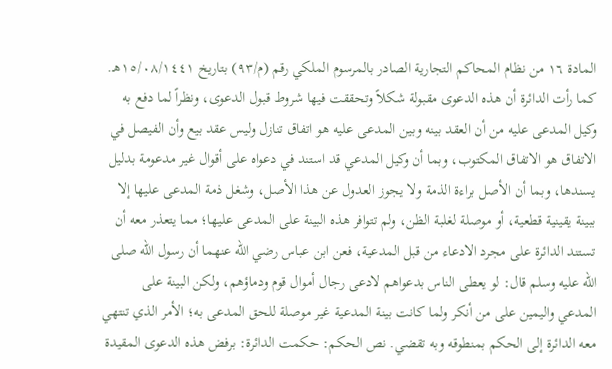المادة ١٦ من نظام المحاكم التجارية الصادر بالمرسوم الملكي رقم (م/٩٣) بتاريخ ١٥/٠٨/١٤٤١هـ. كما رأت الدائرة أن هذه الدعوى مقبولة شكلاً وتحققت فيها شروط قبول الدعوى، ونظراً لما دفع به وكيل المدعى عليه من أن العقد بينه وبين المدعى عليه هو اتفاق تنازل وليس عقد بيع وأن الفيصل في الاتفاق هو الاتفاق المكتوب، وبما أن وكيل المدعي قد استند في دعواه على أقوال غير مدعومة بدليل يسندها، وبما أن الأصل براءة الذمة ولا يجوز العدول عن هذا الأصل، وشغل ذمة المدعى عليها إلا ببينة يقينية قطعية، أو موصلة لغلبة الظن، ولم تتوافر هذه البينة على المدعى عليها؛ مما يتعذر معه أن تستند الدائرة على مجرد الادعاء من قبل المدعية، فعن ابن عباس رضي الله عنهما أن رسول الله صلى الله عليه وسلم قال: لو يعطى الناس بدعواهم لادعى رجال أموال قوم ودماؤهم، ولكن البينة على المدعي واليمين على من أنكر ولما كانت بينة المدعية غير موصلة للحق المدعى به؛ الأمر الذي تنتهي معه الدائرة إلى الحكم بمنطوقه وبه تقضي. نص الحكم: حكمت الدائرة: برفض هذه الدعوى المقيدة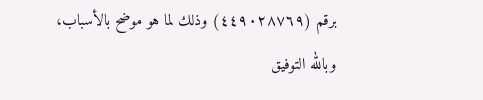برقم (٤٤٩٠٢٨٧٦٩) وذلك لما هو موضح بالأسباب، وبالله التوفيق